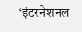‘इंटरनेशनल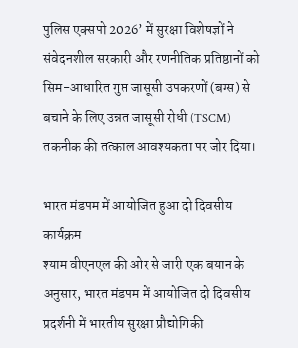पुलिस एक्सपो 2026’ में सुरक्षा विशेषज्ञों ने संवेदनशील सरकारी और रणनीतिक प्रतिष्ठानों को सिम-आधारित गुप्त जासूसी उपकरणों (बग्स) से बचाने के लिए उन्नत जासूसी रोधी (TSCM) तकनीक की तत्काल आवश्यकता पर जोर दिया।

भारत मंडपम में आयोजित हुआ दो दिवसीय कार्यक्रम
श्याम वीएनएल की ओर से जारी एक बयान के अनुसार, भारत मंडपम में आयोजित दो दिवसीय प्रदर्शनी में भारतीय सुरक्षा प्रौद्योगिकी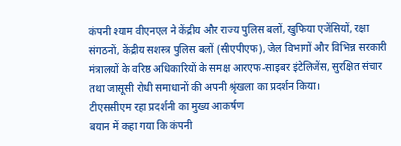कंपनी श्याम वीएनएल ने केंद्रीय और राज्य पुलिस बलों, खुफिया एजेंसियों, रक्षा संगठनों, केंद्रीय सशस्त्र पुलिस बलों (सीएपीएफ), जेल विभागों और विभिन्न सरकारी मंत्रालयों के वरिष्ठ अधिकारियों के समक्ष आरएफ-साइबर इंटेलिजेंस, सुरक्षित संचार तथा जासूसी रोधी समाधानों की अपनी श्रृंखला का प्रदर्शन किया।
टीएससीएम रहा प्रदर्शनी का मुख्य आकर्षण
बयान में कहा गया कि कंपनी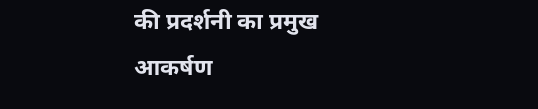की प्रदर्शनी का प्रमुख आकर्षण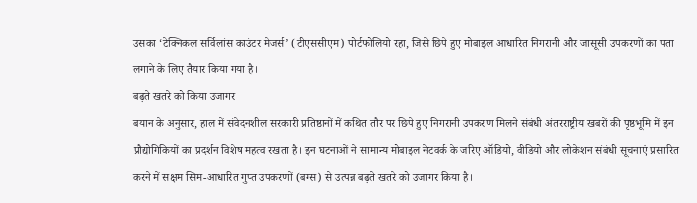उसका ‘टेक्निकल सर्विलांस काउंटर मेजर्स’ (टीएससीएम) पोर्टफोलियो रहा, जिसे छिपे हुए मोबाइल आधारित निगरानी और जासूसी उपकरणों का पता लगाने के लिए तैयार किया गया है।
बढ़ते खतरे को किया उजागर
बयान के अनुसार, हाल में संवेदनशील सरकारी प्रतिष्ठानों में कथित तौर पर छिपे हुए निगरानी उपकरण मिलने संबंधी अंतरराष्ट्रीय खबरों की पृष्ठभूमि में इन प्रौद्योगिकियों का प्रदर्शन विशेष महत्व रखता है। इन घटनाओं ने सामान्य मोबाइल नेटवर्क के जरिए ऑडियो, वीडियो और लोकेशन संबंधी सूचनाएं प्रसारित करने में सक्षम सिम-आधारित गुप्त उपकरणों (बग्स) से उत्पन्न बढ़ते खतरे को उजागर किया है।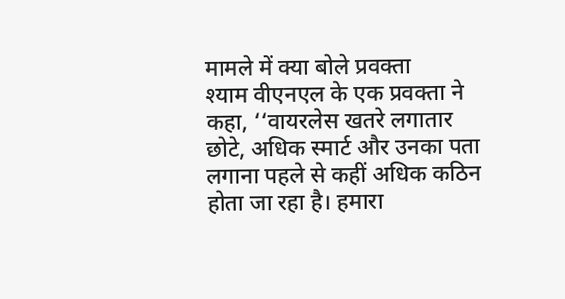मामले में क्या बोले प्रवक्ता
श्याम वीएनएल के एक प्रवक्ता ने कहा, ‘‘वायरलेस खतरे लगातार छोटे, अधिक स्मार्ट और उनका पता लगाना पहले से कहीं अधिक कठिन होता जा रहा है। हमारा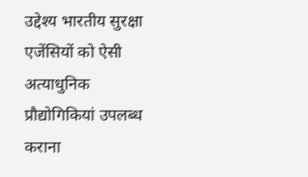उद्देश्य भारतीय सुरक्षा एजेंसियों को ऐसी अत्याधुनिक प्रौद्योगिकियां उपलब्ध कराना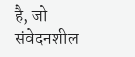है, जो संवेदनशील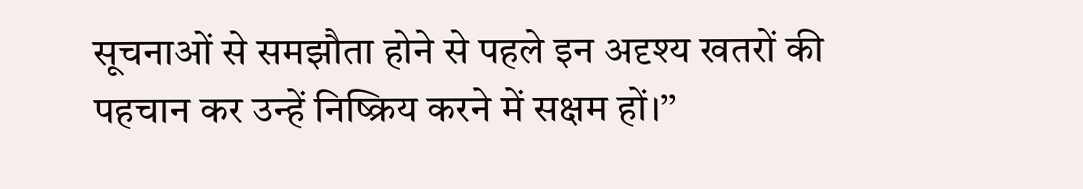सूचनाओं से समझौता होने से पहले इन अदृश्य खतरों की पहचान कर उन्हें निष्क्रिय करने में सक्षम हों।’’